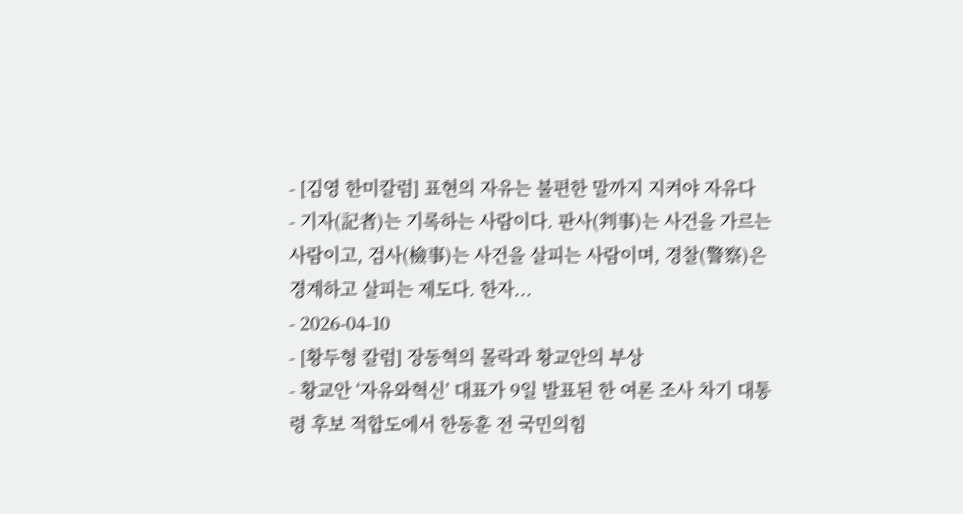- [김영 한미칼럼] 표현의 자유는 불편한 말까지 지켜야 자유다
- 기자(記者)는 기록하는 사람이다. 판사(判事)는 사건을 가르는 사람이고, 검사(檢事)는 사건을 살피는 사람이며, 경찰(警察)은 경계하고 살피는 제도다. 한자...
- 2026-04-10
- [황두형 칼럼] 장동혁의 몰락과 황교안의 부상
- 황교안 ‘자유와혁신’ 대표가 9일 발표된 한 여론 조사 차기 대통령 후보 적합도에서 한동훈 전 국민의힘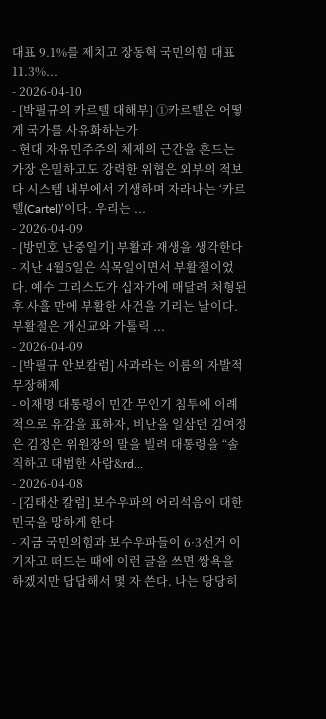대표 9.1%를 제치고 장동혁 국민의힘 대표 11.3%...
- 2026-04-10
- [박필규의 카르텔 대해부] ①카르텔은 어떻게 국가를 사유화하는가
- 현대 자유민주주의 체제의 근간을 흔드는 가장 은밀하고도 강력한 위협은 외부의 적보다 시스템 내부에서 기생하며 자라나는 ‘카르텔(Cartel)’이다. 우리는 ...
- 2026-04-09
- [방민호 난중일기] 부활과 재생을 생각한다
- 지난 4월5일은 식목일이면서 부활절이었다. 예수 그리스도가 십자가에 매달려 처형된 후 사흘 만에 부활한 사건을 기리는 날이다. 부활절은 개신교와 가톨릭 ...
- 2026-04-09
- [박필규 안보칼럼] 사과라는 이름의 자발적 무장해제
- 이재명 대통령이 민간 무인기 침투에 이례적으로 유감을 표하자, 비난을 일삼던 김여정은 김정은 위원장의 말을 빌려 대통령을 “솔직하고 대범한 사람&rd...
- 2026-04-08
- [김태산 칼럼] 보수우파의 어리석음이 대한민국을 망하게 한다
- 지금 국민의힘과 보수우파들이 6·3선거 이기자고 떠드는 때에 이런 글을 쓰면 쌍욕을 하겠지만 답답해서 몇 자 쓴다. 나는 당당히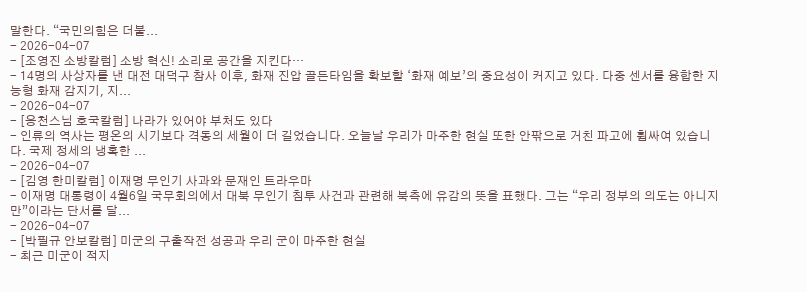말한다. “국민의힘은 더불...
- 2026-04-07
- [조영진 소방칼럼] 소방 혁신! 소리로 공간을 지킨다…
- 14명의 사상자를 낸 대전 대덕구 참사 이후, 화재 진압 골든타임을 확보할 ‘화재 예보’의 중요성이 커지고 있다. 다중 센서를 융합한 지능형 화재 감지기, 지...
- 2026-04-07
- [응천스님 호국칼럼] 나라가 있어야 부처도 있다
- 인류의 역사는 평온의 시기보다 격동의 세월이 더 길었습니다. 오늘날 우리가 마주한 현실 또한 안팎으로 거친 파고에 휩싸여 있습니다. 국제 정세의 냉혹한 ...
- 2026-04-07
- [김영 한미칼럼] 이재명 무인기 사과와 문재인 트라우마
- 이재명 대통령이 4월6일 국무회의에서 대북 무인기 침투 사건과 관련해 북측에 유감의 뜻을 표했다. 그는 “우리 정부의 의도는 아니지만”이라는 단서를 달...
- 2026-04-07
- [박필규 안보칼럼] 미군의 구출작전 성공과 우리 군이 마주한 현실
- 최근 미군이 적지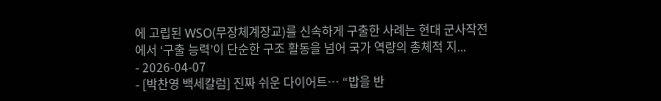에 고립된 WSO(무장체계장교)를 신속하게 구출한 사례는 현대 군사작전에서 ‘구출 능력’이 단순한 구조 활동을 넘어 국가 역량의 총체적 지...
- 2026-04-07
- [박찬영 백세칼럼] 진짜 쉬운 다이어트… “밥을 반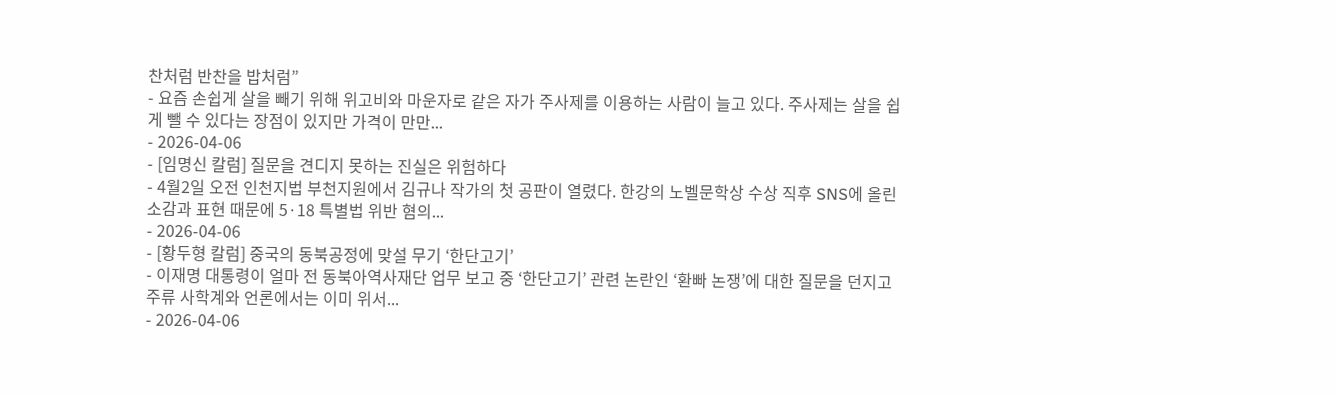찬처럼 반찬을 밥처럼”
- 요즘 손쉽게 살을 빼기 위해 위고비와 마운자로 같은 자가 주사제를 이용하는 사람이 늘고 있다. 주사제는 살을 쉽게 뺄 수 있다는 장점이 있지만 가격이 만만...
- 2026-04-06
- [임명신 칼럼] 질문을 견디지 못하는 진실은 위험하다
- 4월2일 오전 인천지법 부천지원에서 김규나 작가의 첫 공판이 열렸다. 한강의 노벨문학상 수상 직후 SNS에 올린 소감과 표현 때문에 5·18 특별법 위반 혐의...
- 2026-04-06
- [황두형 칼럼] 중국의 동북공정에 맞설 무기 ‘한단고기’
- 이재명 대통령이 얼마 전 동북아역사재단 업무 보고 중 ‘한단고기’ 관련 논란인 ‘환빠 논쟁’에 대한 질문을 던지고 주류 사학계와 언론에서는 이미 위서...
- 2026-04-06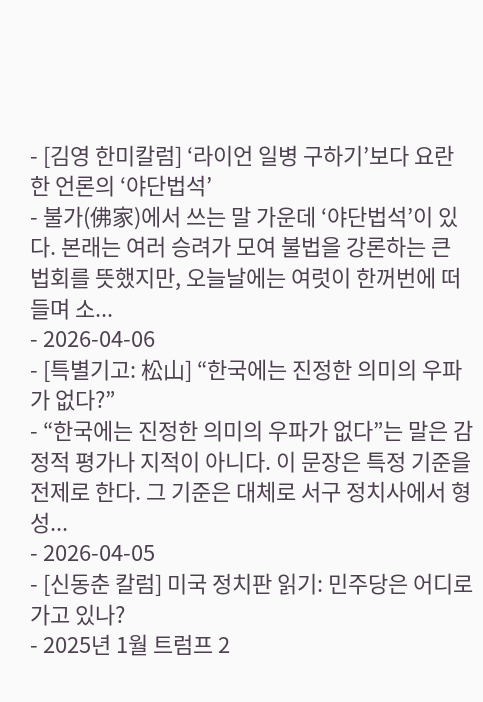- [김영 한미칼럼] ‘라이언 일병 구하기’보다 요란한 언론의 ‘야단법석’
- 불가(佛家)에서 쓰는 말 가운데 ‘야단법석’이 있다. 본래는 여러 승려가 모여 불법을 강론하는 큰 법회를 뜻했지만, 오늘날에는 여럿이 한꺼번에 떠들며 소...
- 2026-04-06
- [특별기고: 松山] “한국에는 진정한 의미의 우파가 없다?”
- “한국에는 진정한 의미의 우파가 없다”는 말은 감정적 평가나 지적이 아니다. 이 문장은 특정 기준을 전제로 한다. 그 기준은 대체로 서구 정치사에서 형성...
- 2026-04-05
- [신동춘 칼럼] 미국 정치판 읽기: 민주당은 어디로 가고 있나?
- 2025년 1월 트럼프 2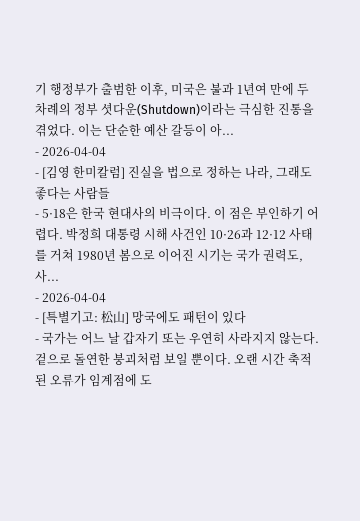기 행정부가 출범한 이후, 미국은 불과 1년여 만에 두 차례의 정부 셧다운(Shutdown)이라는 극심한 진통을 겪었다. 이는 단순한 예산 갈등이 아...
- 2026-04-04
- [김영 한미칼럼] 진실을 법으로 정하는 나라, 그래도 좋다는 사람들
- 5·18은 한국 현대사의 비극이다. 이 점은 부인하기 어렵다. 박정희 대통령 시해 사건인 10·26과 12·12 사태를 거쳐 1980년 봄으로 이어진 시기는 국가 권력도, 사...
- 2026-04-04
- [특별기고: 松山] 망국에도 패턴이 있다
- 국가는 어느 날 갑자기 또는 우연히 사라지지 않는다. 겉으로 돌연한 붕괴처럼 보일 뿐이다. 오랜 시간 축적된 오류가 임계점에 도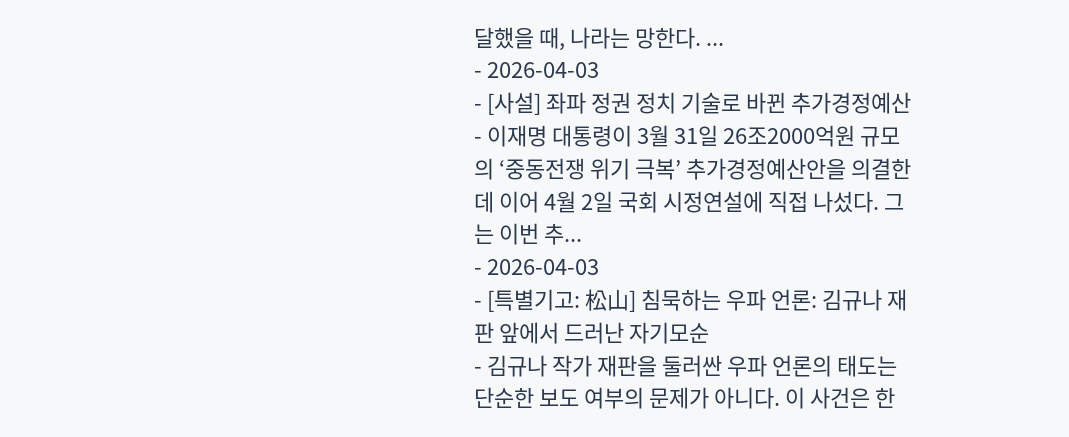달했을 때, 나라는 망한다. ...
- 2026-04-03
- [사설] 좌파 정권 정치 기술로 바뀐 추가경정예산
- 이재명 대통령이 3월 31일 26조2000억원 규모의 ‘중동전쟁 위기 극복’ 추가경정예산안을 의결한 데 이어 4월 2일 국회 시정연설에 직접 나섰다. 그는 이번 추...
- 2026-04-03
- [특별기고: 松山] 침묵하는 우파 언론: 김규나 재판 앞에서 드러난 자기모순
- 김규나 작가 재판을 둘러싼 우파 언론의 태도는 단순한 보도 여부의 문제가 아니다. 이 사건은 한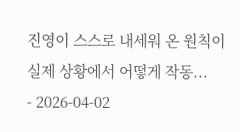진영이 스스로 내세워 온 원칙이 실제 상황에서 어떻게 작동...
- 2026-04-02